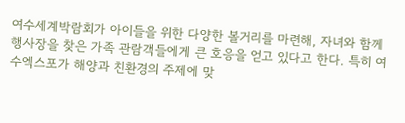여수세계박람회가 아이들을 위한 다양한 볼거리를 마련해, 자녀와 함께 행사장을 찾은 가족 관람객들에게 큰 호응을 얻고 있다고 한다. 특히 여수엑스포가 해양과 친환경의 주제에 맞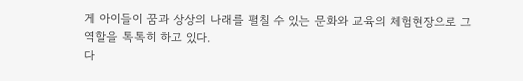게 아이들이 꿈과 상상의 나래를 펼칠 수 있는 문화와 교육의 체험현장으로 그 역할을 톡톡히 하고 있다.
다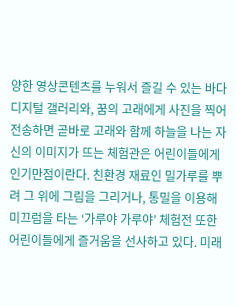양한 영상콘텐츠를 누워서 즐길 수 있는 바다 디지털 갤러리와, 꿈의 고래에게 사진을 찍어 전송하면 곧바로 고래와 함께 하늘을 나는 자신의 이미지가 뜨는 체험관은 어린이들에게 인기만점이란다. 친환경 재료인 밀가루를 뿌려 그 위에 그림을 그리거나, 통밀을 이용해 미끄럼을 타는 ‘가루야 가루야’ 체험전 또한 어린이들에게 즐거움을 선사하고 있다. 미래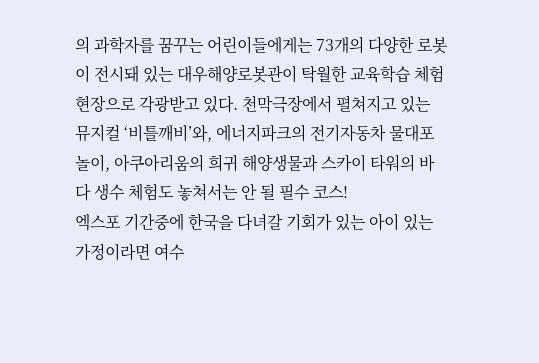의 과학자를 꿈꾸는 어린이들에게는 73개의 다양한 로봇이 전시돼 있는 대우해양로봇관이 탁월한 교육학습 체험현장으로 각광받고 있다. 천막극장에서 펼쳐지고 있는 뮤지컬 ‘비틀깨비’와, 에너지파크의 전기자동차 물대포놀이, 아쿠아리움의 희귀 해양생물과 스카이 타워의 바다 생수 체험도 놓쳐서는 안 될 필수 코스!
엑스포 기간중에 한국을 다녀갈 기회가 있는 아이 있는 가정이라면 여수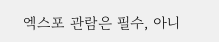엑스포 관람은 필수, 아니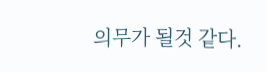의무가 될것 같다.